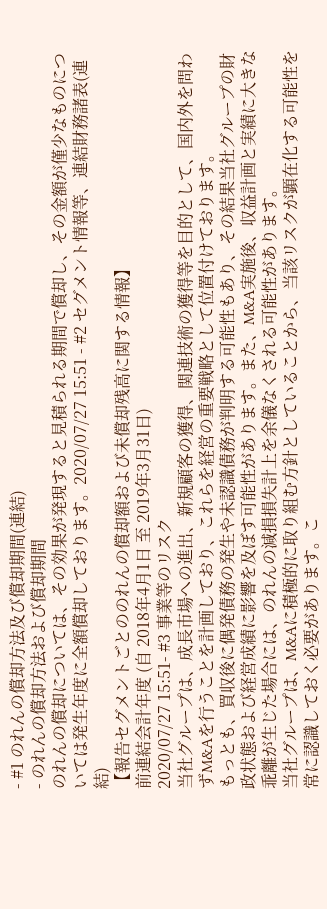- #1 のれんの償却方法及び償却期間(連結)
- のれんの償却方法および償却期間
のれんの償却については、その効果が発現すると見積られる期間で償却し、その金額が僅少なものについては発生年度に全額償却しております。2020/07/27 15:51 - #2 セグメント情報等、連結財務諸表(連結)
【報告セグメントごとののれんの償却額および未償却残高に関する情報】
前連結会計年度 (自 2018年4月1日 至 2019年3月31日)
2020/07/27 15:51- #3 事業等のリスク
当社グループは、成長市場への進出、新規顧客の獲得、関連技術の獲得等を目的として、国内外を問わずM&Aを行うことを計画しており、これらを経営の重要戦略として位置付けております。
もっとも、買収後に偶発債務の発生や未認識債務が判明する可能性もあり、その結果当社グループの財政状態および経営成績に影響を及ぼす可能性があります。また、M&A実施後、収益計画と実績に大きな乖離が生じた場合には、のれんの減損損失計上を余儀なくされる可能性があります。
当社グループは、M&Aに積極的に取り組む方針としていることから、当該リスクが顕在化する可能性を常に認識しておく必要があります。こ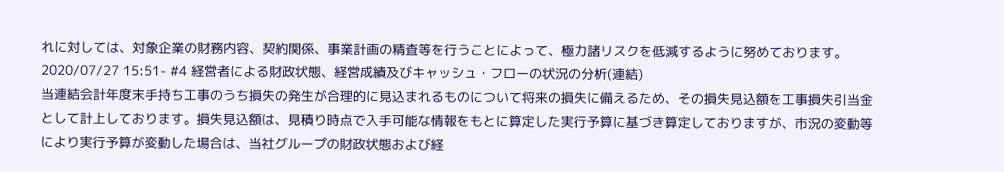れに対しては、対象企業の財務内容、契約関係、事業計画の精査等を行うことによって、極力諸リスクを低減するように努めております。
2020/07/27 15:51- #4 経営者による財政状態、経営成績及びキャッシュ・フローの状況の分析(連結)
当連結会計年度末手持ち工事のうち損失の発生が合理的に見込まれるものについて将来の損失に備えるため、その損失見込額を工事損失引当金として計上しております。損失見込額は、見積り時点で入手可能な情報をもとに算定した実行予算に基づき算定しておりますが、市況の変動等により実行予算が変動した場合は、当社グループの財政状態および経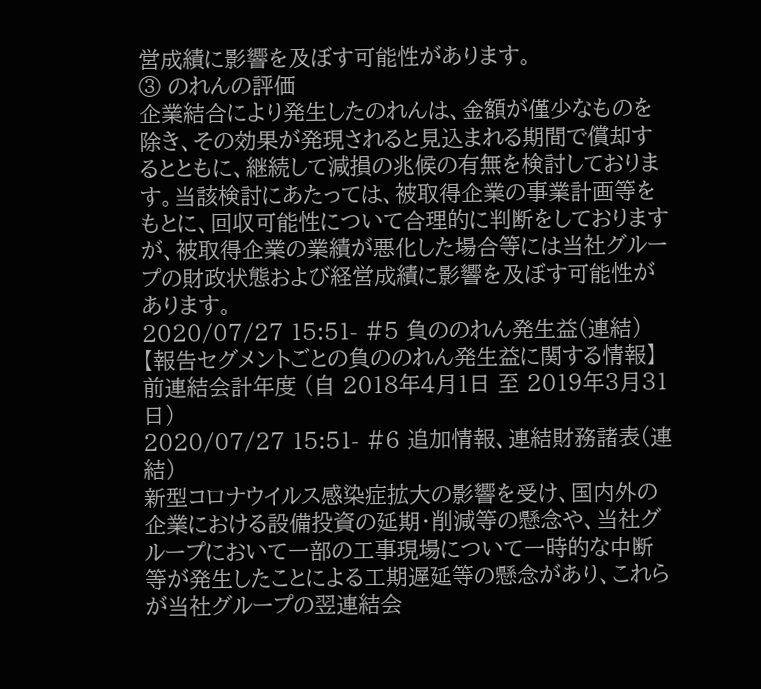営成績に影響を及ぼす可能性があります。
③ のれんの評価
企業結合により発生したのれんは、金額が僅少なものを除き、その効果が発現されると見込まれる期間で償却するとともに、継続して減損の兆候の有無を検討しております。当該検討にあたっては、被取得企業の事業計画等をもとに、回収可能性について合理的に判断をしておりますが、被取得企業の業績が悪化した場合等には当社グループの財政状態および経営成績に影響を及ぼす可能性があります。
2020/07/27 15:51- #5 負ののれん発生益(連結)
【報告セグメントごとの負ののれん発生益に関する情報】
前連結会計年度 (自 2018年4月1日 至 2019年3月31日)
2020/07/27 15:51- #6 追加情報、連結財務諸表(連結)
新型コロナウイルス感染症拡大の影響を受け、国内外の企業における設備投資の延期・削減等の懸念や、当社グループにおいて一部の工事現場について一時的な中断等が発生したことによる工期遅延等の懸念があり、これらが当社グループの翌連結会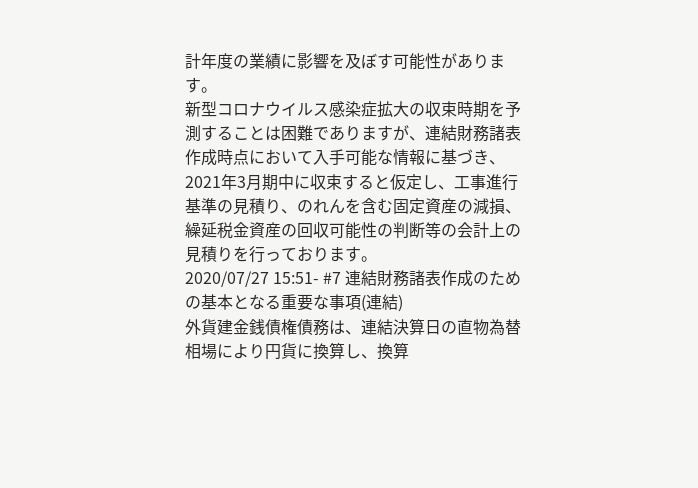計年度の業績に影響を及ぼす可能性があります。
新型コロナウイルス感染症拡大の収束時期を予測することは困難でありますが、連結財務諸表作成時点において入手可能な情報に基づき、2021年3月期中に収束すると仮定し、工事進行基準の見積り、のれんを含む固定資産の減損、繰延税金資産の回収可能性の判断等の会計上の見積りを行っております。
2020/07/27 15:51- #7 連結財務諸表作成のための基本となる重要な事項(連結)
外貨建金銭債権債務は、連結決算日の直物為替相場により円貨に換算し、換算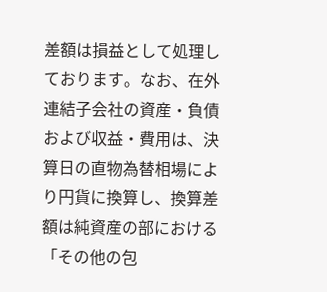差額は損益として処理しております。なお、在外連結子会社の資産・負債および収益・費用は、決算日の直物為替相場により円貨に換算し、換算差額は純資産の部における「その他の包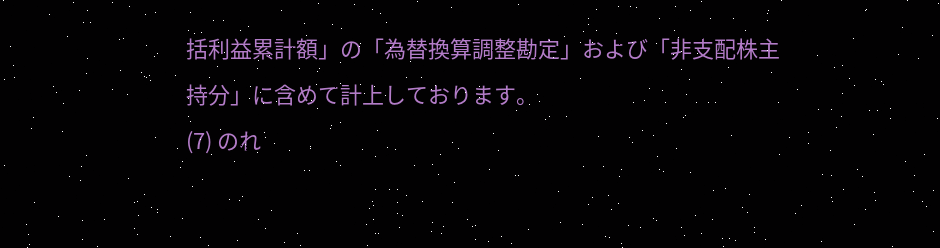括利益累計額」の「為替換算調整勘定」および「非支配株主持分」に含めて計上しております。
(7) のれ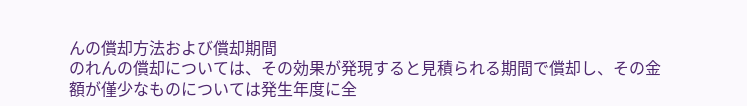んの償却方法および償却期間
のれんの償却については、その効果が発現すると見積られる期間で償却し、その金額が僅少なものについては発生年度に全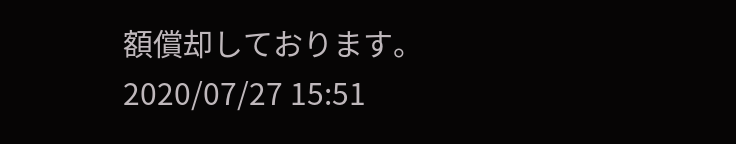額償却しております。
2020/07/27 15:51